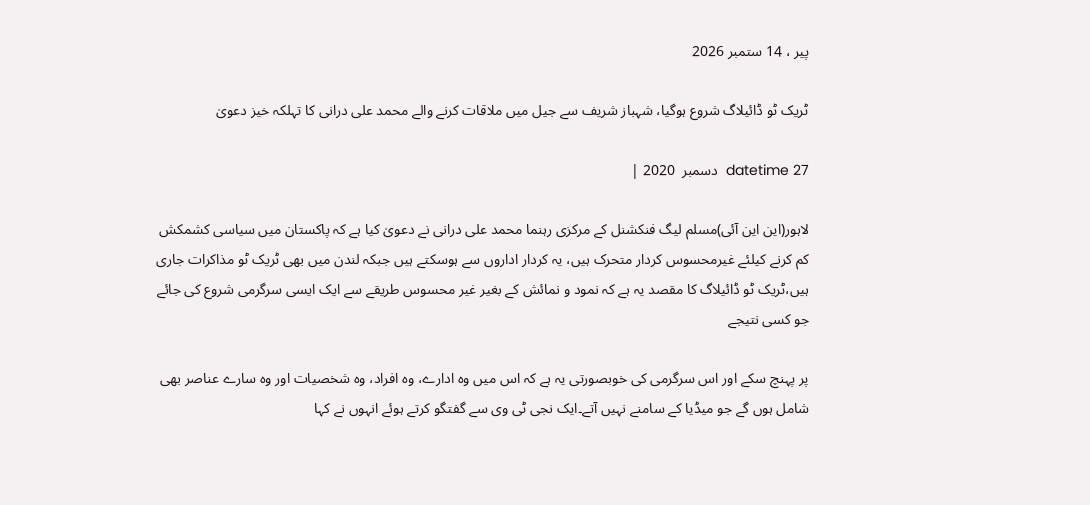پیر ، 14 ستمبر 2026

ٹریک ٹو ڈائیلاگ شروع ہوگیا، شہباز شریف سے جیل میں ملاقات کرنے والے محمد علی درانی کا تہلکہ خیز دعویٰ

datetime 27  دسمبر  2020 |

لاہور(این این آئی)مسلم لیگ فنکشنل کے مرکزی رہنما محمد علی درانی نے دعویٰ کیا ہے کہ پاکستان میں سیاسی کشمکش کم کرنے کیلئے غیرمحسوس کردار متحرک ہیں، یہ کردار اداروں سے ہوسکتے ہیں جبکہ لندن میں بھی ٹریک ٹو مذاکرات جاری ہیں،ٹریک ٹو ڈائیلاگ کا مقصد یہ ہے کہ نمود و نمائش کے بغیر غیر محسوس طریقے سے ایک ایسی سرگرمی شروع کی جائے جو کسی نتیجے

پر پہنچ سکے اور اس سرگرمی کی خوبصورتی یہ ہے کہ اس میں وہ ادارے، وہ افراد، وہ شخصیات اور وہ سارے عناصر بھی شامل ہوں گے جو میڈیا کے سامنے نہیں آتے۔ایک نجی ٹی وی سے گفتگو کرتے ہوئے انہوں نے کہا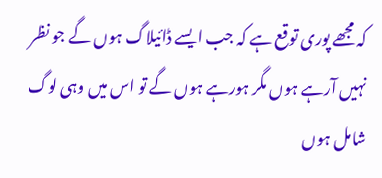کہ مجھے پوری توقع ہے کہ جب ایسے ڈائیلاگ ہوں گے جو نظر نہیں آرہے ہوں مگر ہورہے ہوں گے تو اس میں وہی لوگ شامل ہوں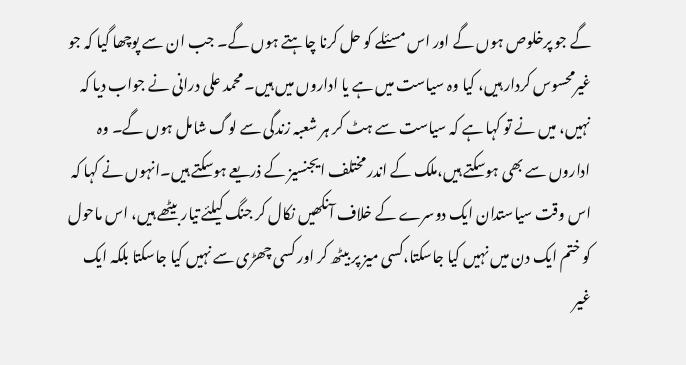گے جو پرخلوص ہوں گے اور اس مسئلے کو حل کرنا چاہتے ہوں گے۔ جب ان سے پوچھا گیا کہ جو غیرمحسوس کردار ہیں، کیا وہ سیاست میں ہے یا اداروں میں ہیں۔ محمد علی درانی نے جواب دیا کہ نہیں، میں نے تو کہا ہے کہ سیاست سے ہٹ کر ہر شعبہ زندگی سے لوگ شامل ہوں گے۔ وہ اداروں سے بھی ہوسکتے ہیں،ملک کے اندر مختلف ایجنسیز کے ذریعے ہوسکتے ہیں۔انہوں نے کہا کہ اس وقت سیاستدان ایک دوسرے کے خلاف آنکھیں نکال کر جنگ کیلئے تیار بیٹھے ہیں، اس ماحول کو ختم ایک دن میں نہیں کیا جاسکتا،کسی میز پر بیٹھ کر اور کسی چھڑی سے نہیں کیا جاسکتا بلکہ ایک غیر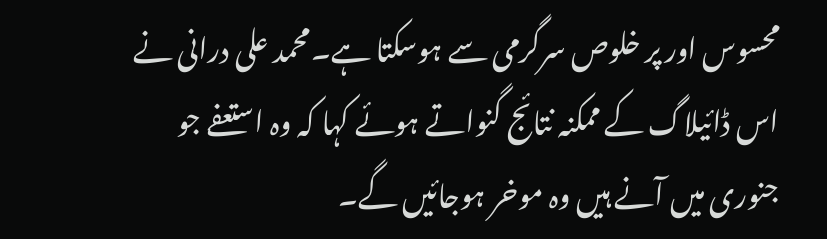محسوس اور پر خلوص سرگرمی سے ہوسکتا ہے۔محمد علی درانی نے اس ڈائیلاگ کے ممکنہ نتائج گنواتے ہوئے کہا کہ وہ استعفے جو جنوری میں آنے ہیں وہ موخر ہوجائیں گے۔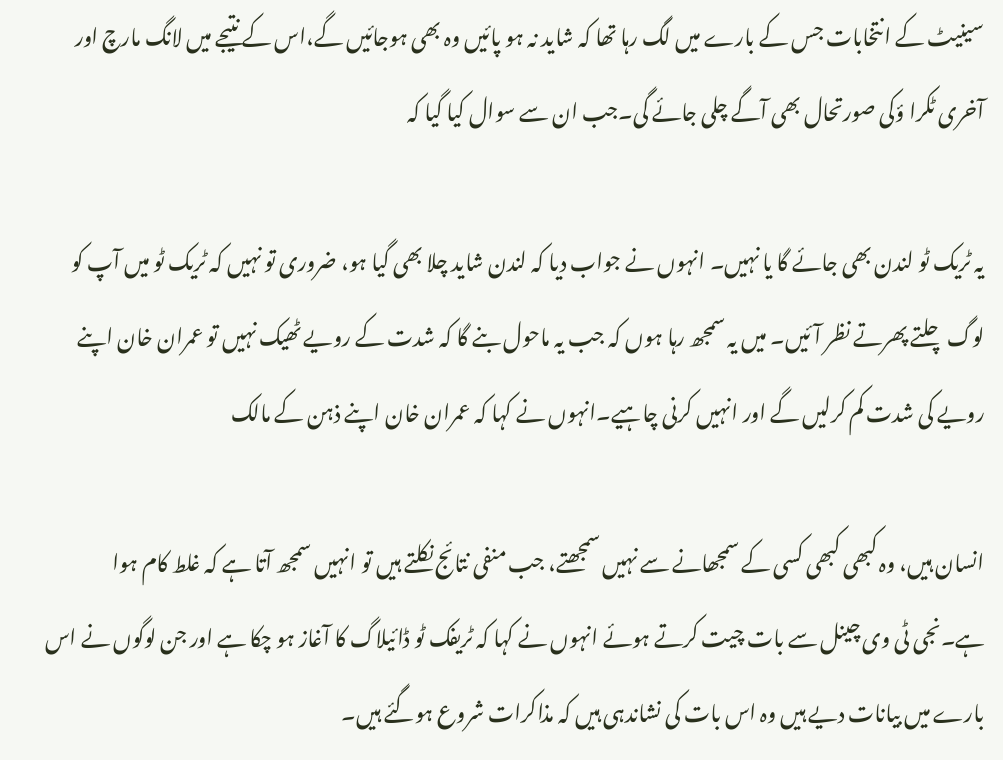سینیٹ کے انتخابات جس کے بارے میں لگ رہا تھا کہ شاید نہ ہو پائیں وہ بھی ہوجائیں گے،اس کے نتیجے میں لانگ مارچ اور آخری ٹکرا ؤکی صورتحال بھی آگے چلی جائے گی۔جب ان سے سوال کیا گیا کہ

یہ ٹریک ٹو لندن بھی جائے گا یا نہیں۔ انہوں نے جواب دیا کہ لندن شاید چلا بھی گیا ہو، ضروری تو نہیں کہ ٹریک ٹو میں آپ کو لوگ چلتے پھرتے نظر آئیں۔ میں یہ سمجھ رہا ہوں کہ جب یہ ماحول بنے گا کہ شدت کے رویے ٹھیک نہیں تو عمران خان اپنے رویے کی شدت کم کرلیں گے اور انہیں کرنی چاہیے۔انہوں نے کہا کہ عمران خان اپنے ذہن کے مالک

انسان ہیں، وہ کبھی کبھی کسی کے سمجھانے سے نہیں سمجھتے، جب منفی نتائج نکلتے ہیں تو انہیں سمجھ آتا ہے کہ غلط کام ہوا ہے۔نجی ٹی وی چینل سے بات چیت کرتے ہوئے انہوں نے کہا کہ ٹریفک ٹو ڈائیلاگ کا آغاز ہو چکا ہے اور جن لوگوں نے اس بارے میں بیانات دیے ہیں وہ اس بات کی نشاندہی ہیں کہ مذاکرات شروع ہوگئے ہیں۔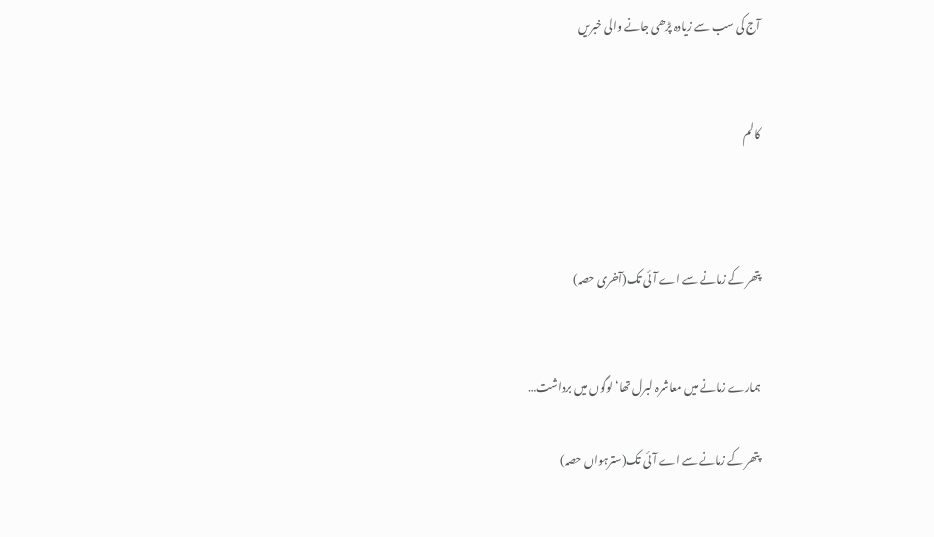آج کی سب سے زیادہ پڑھی جانے والی خبریں


کالم



پتھر کے زمانے سے اے آئی تک(آخری حصہ)


ہمارے زمانے میں معاشرہ لبرل تھا‘ لوگوں میں برداشت…

پتھر کے زمانے سے اے آئی تک(سترہواں حصہ)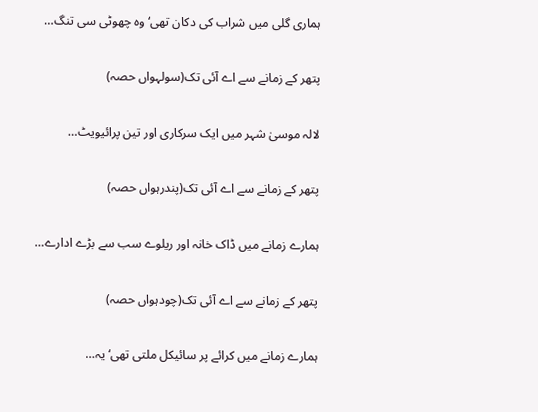ہماری گلی میں شراب کی دکان تھی‘ وہ چھوٹی سی تنگ…

پتھر کے زمانے سے اے آئی تک(سولہواں حصہ)

لالہ موسیٰ شہر میں ایک سرکاری اور تین پرائیویٹ…

پتھر کے زمانے سے اے آئی تک(پندرہواں حصہ)

ہمارے زمانے میں ڈاک خانہ اور ریلوے سب سے بڑے ادارے…

پتھر کے زمانے سے اے آئی تک(چودہواں حصہ)

ہمارے زمانے میں کرائے پر سائیکل ملتی تھی‘ یہ…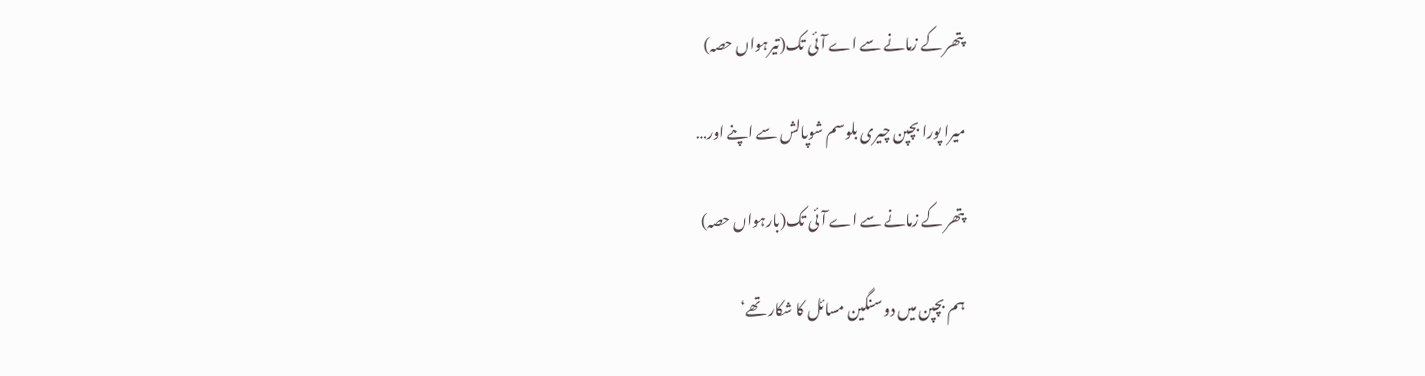پتھر کے زمانے سے اے آئی تک(تیرہواں حصہ)

میرا پورا بچپن چیری بلوسم شوپالش سے اپنے اور…

پتھر کے زمانے سے اے آئی تک(بارہواں حصہ)

ہم بچپن میں دو سنگین مسائل کا شکار تھے‘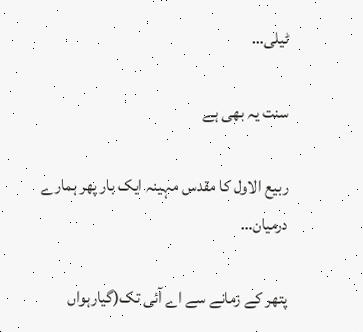ٹیلی…

سنت یہ بھی ہے

ربیع الاول کا مقدس مہینہ ایک بار پھر ہمارے درمیان…

پتھر کے زمانے سے اے آئی تک(گیارہواں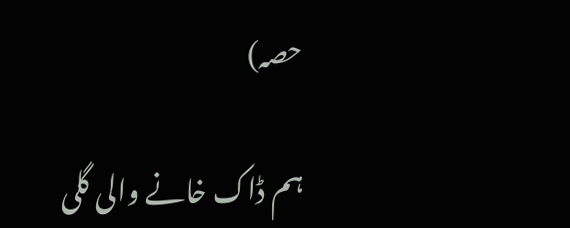حصہ)

ہم ڈاک خانے والی گلی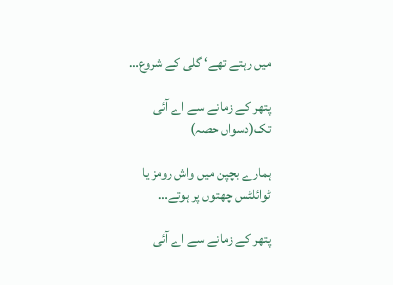میں رہتے تھے‘ گلی کے شروع…

پتھر کے زمانے سے اے آئی تک(دسواں حصہ)

ہمارے بچپن میں واش رومز یا ٹوائلٹس چھتوں پر ہوتے…

پتھر کے زمانے سے اے آئی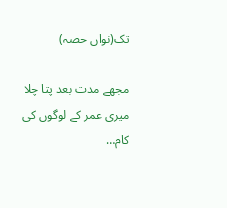تک(نواں حصہ)

مجھے مدت بعد پتا چلا میری عمر کے لوگوں کی کام…